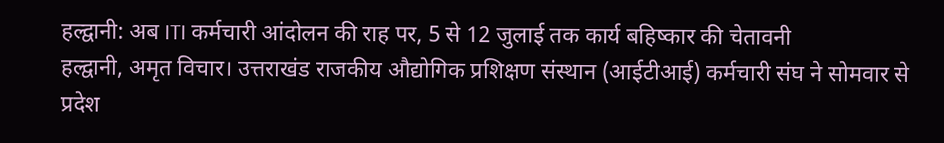हल्द्वानी: अब ITI कर्मचारी आंदोलन की राह पर, 5 से 12 जुलाई तक कार्य बहिष्कार की चेतावनी
हल्द्वानी, अमृत विचार। उत्तराखंड राजकीय औद्योगिक प्रशिक्षण संस्थान (आईटीआई) कर्मचारी संघ ने सोमवार से प्रदेश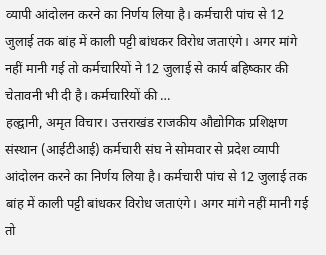व्यापी आंदोलन करने का निर्णय लिया है। कर्मचारी पांच से 12 जुलाई तक बांह में काली पट्टी बांधकर विरोध जताएंगे। अगर मांगे नहीं मानी गई तो कर्मचारियों ने 12 जुलाई से कार्य बहिष्कार की चेतावनी भी दी है। कर्मचारियों की …
हल्द्वानी, अमृत विचार। उत्तराखंड राजकीय औद्योगिक प्रशिक्षण संस्थान (आईटीआई) कर्मचारी संघ ने सोमवार से प्रदेश व्यापी आंदोलन करने का निर्णय लिया है। कर्मचारी पांच से 12 जुलाई तक बांह में काली पट्टी बांधकर विरोध जताएंगे। अगर मांगे नहीं मानी गई तो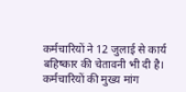कर्मचारियों ने 12 जुलाई से कार्य बहिष्कार की चेतावनी भी दी है।
कर्मचारियों की मुख्य मांग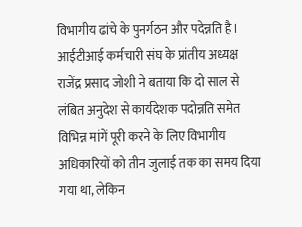विभागीय ढांचे के पुनर्गठन और पदेन्नति है। आईटीआई कर्मचारी संघ के प्रांतीय अध्यक्ष राजेंद्र प्रसाद जोशी ने बताया कि दो साल से लंबित अनुदेश से कार्यदेशक पदोन्नति समेत विभिन्न मांगें पूरी करने के लिए विभागीय अधिकारियों को तीन जुलाई तक का समय दिया गया था, लेकिन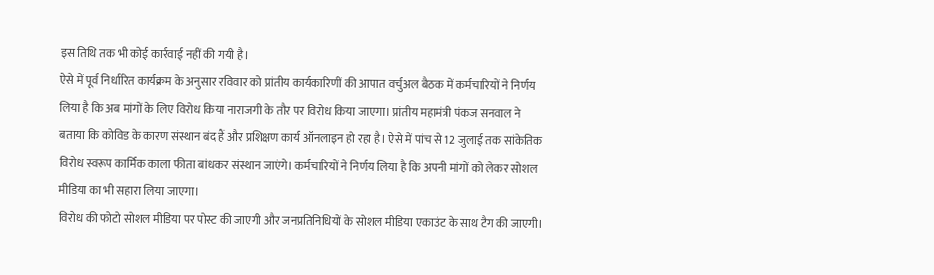इस तिथि तक भी कोई कार्रवाई नहीं की गयी है।
ऐसे में पूर्व निर्धारित कार्यक्रम के अनुसार रविवार को प्रांतीय कार्यकारिणीं की आपात वर्चुअल बैठक में कर्मचारियों ने निर्णय लिया है कि अब मांगों के लिए विरोध किया नाराजगी के तौर पर विरोध किया जाएगा। प्रांतीय महामंत्री पंकज सनवाल ने बताया कि कोविड के कारण संस्थान बंद हैं और प्रशिक्षण कार्य ऑनलाइन हो रहा है। ऐसे में पांच से 12 जुलाई तक सांकेतिक विरोध स्वरूप कार्मिक काला फीता बांधकर संस्थान जाएंगे। कर्मचारियों ने निर्णय लिया है कि अपनी मांगों को लेकर सोशल मीडिया का भी सहारा लिया जाएगा।
विरोध की फोटो सोशल मीडिया पर पोस्ट की जाएगी और जनप्रतिनिधियों के सोशल मीडिया एकाउंट के साथ टैग की जाएगी।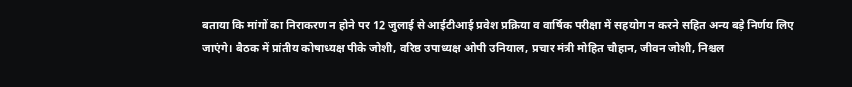बताया कि मांगों का निराकरण न होने पर 12 जुलाई से आईटीआई प्रवेश प्रक्रिया व वार्षिक परीक्षा में सहयोग न करने सहित अन्य बड़े निर्णय लिए जाएंगे। बैठक में प्रांतीय कोषाध्यक्ष पीके जोशी, वरिष्ठ उपाध्यक्ष ओपी उनियाल, प्रचार मंत्री मोहित चौहान, जीवन जोशी, निश्चल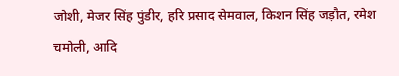जोशी, मेजर सिंह पुंडीर, हरि प्रसाद सेमवाल, किशन सिंह जड़ौत, रमेश चमोली, आदि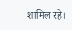शामिल रहे।